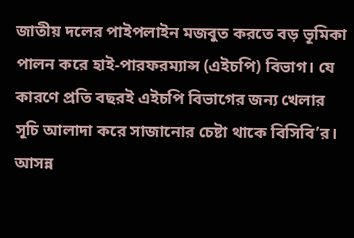জাতীয় দলের পাইপলাইন মজবুত করতে বড় ভূমিকা পালন করে হাই-পারফরম্যান্স (এইচপি) বিভাগ। যে কারণে প্রতি বছরই এইচপি বিভাগের জন্য খেলার সূচি আলাদা করে সাজানোর চেষ্টা থাকে বিসিবি’র। আসন্ন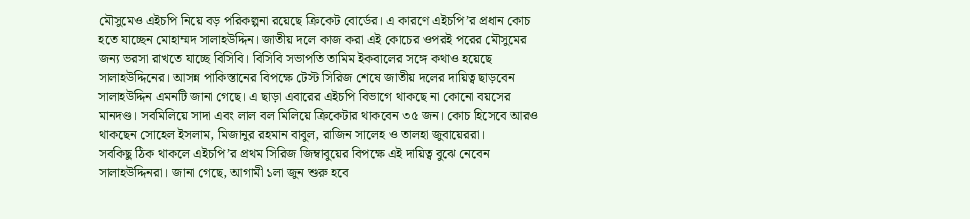মৌসুমেও এইচপি নিয়ে বড় পরিকল্পনা রয়েছে ক্রিকেট বোর্ডের। এ কারণে এইচপি’র প্রধান কোচ হতে যাচ্ছেন মোহাম্মদ সালাহউদ্দিন। জাতীয় দলে কাজ করা এই কোচের ওপরই পরের মৌসুমের জন্য ভরসা রাখতে যাচ্ছে বিসিবি। বিসিবি সভাপতি তামিম ইকবালের সঙ্গে কথাও হয়েছে সালাহউদ্দিনের। আসন্ন পাকিস্তানের বিপক্ষে টেস্ট সিরিজ শেষে জাতীয় দলের দায়িত্ব ছাড়বেন সালাহউদ্দিন এমনটি জানা গেছে। এ ছাড়া এবারের এইচপি বিভাগে থাকছে না কোনো বয়সের মানদণ্ড। সবমিলিয়ে সাদা এবং লাল বল মিলিয়ে ক্রিকেটার থাকবেন ৩৫ জন। কোচ হিসেবে আরও থাকছেন সোহেল ইসলাম, মিজানুর রহমান বাবুল, রাজিন সালেহ ও তালহা জুবায়েররা।
সবকিছু ঠিক থাকলে এইচপি’র প্রথম সিরিজ জিম্বাবুয়ের বিপক্ষে এই দায়িত্ব বুঝে নেবেন সালাহউদ্দিনরা। জানা গেছে, আগামী ১লা জুন শুরু হবে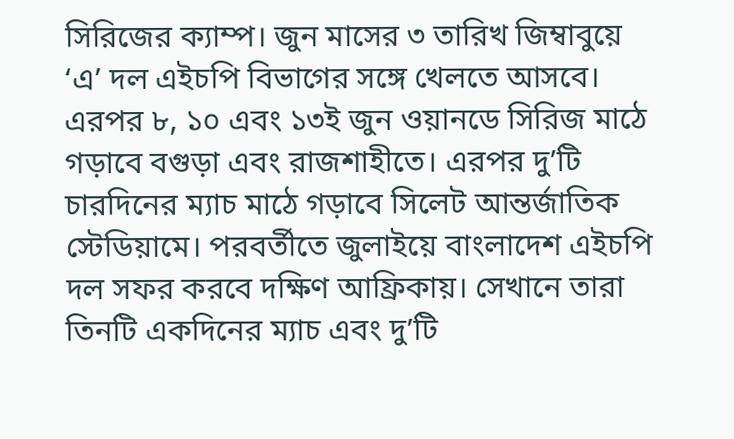সিরিজের ক্যাম্প। জুন মাসের ৩ তারিখ জিম্বাবুয়ে ‘এ’ দল এইচপি বিভাগের সঙ্গে খেলতে আসবে। এরপর ৮, ১০ এবং ১৩ই জুন ওয়ানডে সিরিজ মাঠে গড়াবে বগুড়া এবং রাজশাহীতে। এরপর দু’টি চারদিনের ম্যাচ মাঠে গড়াবে সিলেট আন্তর্জাতিক স্টেডিয়ামে। পরবর্তীতে জুলাইয়ে বাংলাদেশ এইচপি দল সফর করবে দক্ষিণ আফ্রিকায়। সেখানে তারা তিনটি একদিনের ম্যাচ এবং দু’টি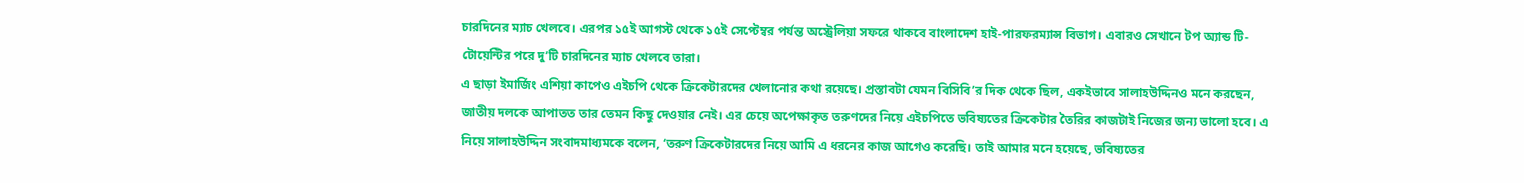চারদিনের ম্যাচ খেলবে। এরপর ১৫ই আগস্ট থেকে ১৫ই সেপ্টেম্বর পর্যন্ত অস্ট্রেলিয়া সফরে থাকবে বাংলাদেশ হাই-পারফরম্যান্স বিভাগ। এবারও সেখানে টপ অ্যান্ড টি-টোয়েন্টির পরে দু’টি চারদিনের ম্যাচ খেলবে তারা।
এ ছাড়া ইমার্জিং এশিয়া কাপেও এইচপি থেকে ক্রিকেটারদের খেলানোর কথা রয়েছে। প্রস্তাবটা যেমন বিসিবি’র দিক থেকে ছিল, একইভাবে সালাহউদ্দিনও মনে করছেন, জাতীয় দলকে আপাতত তার তেমন কিছু দেওয়ার নেই। এর চেয়ে অপেক্ষাকৃত তরুণদের নিয়ে এইচপিতে ভবিষ্যতের ক্রিকেটার তৈরির কাজটাই নিজের জন্য ভালো হবে। এ নিয়ে সালাহউদ্দিন সংবাদমাধ্যমকে বলেন, ‘তরুণ ক্রিকেটারদের নিয়ে আমি এ ধরনের কাজ আগেও করেছি। তাই আমার মনে হয়েছে, ভবিষ্যতের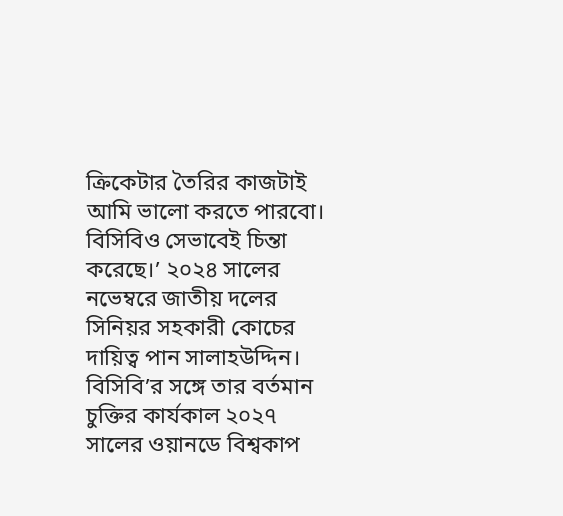ক্রিকেটার তৈরির কাজটাই আমি ভালো করতে পারবো।
বিসিবিও সেভাবেই চিন্তা করেছে।’ ২০২৪ সালের নভেম্বরে জাতীয় দলের সিনিয়র সহকারী কোচের দায়িত্ব পান সালাহউদ্দিন। বিসিবি’র সঙ্গে তার বর্তমান চুক্তির কার্যকাল ২০২৭ সালের ওয়ানডে বিশ্বকাপ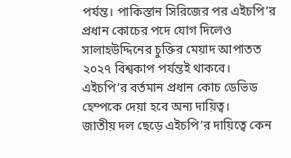পর্যন্ত। পাকিস্তান সিরিজের পর এইচপি’র প্রধান কোচের পদে যোগ দিলেও সালাহউদ্দিনের চুক্তির মেয়াদ আপাতত ২০২৭ বিশ্বকাপ পর্যন্তই থাকবে। এইচপি’র বর্তমান প্রধান কোচ ডেভিড হেম্পকে দেয়া হবে অন্য দায়িত্ব।
জাতীয় দল ছেড়ে এইচপি’র দায়িত্বে কেন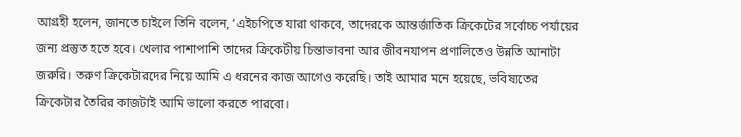আগ্রহী হলেন, জানতে চাইলে তিনি বলেন, ‘এইচপিতে যারা থাকবে, তাদেরকে আন্তর্জাতিক ক্রিকেটের সর্বোচ্চ পর্যায়ের জন্য প্রস্তুত হতে হবে। খেলার পাশাপাশি তাদের ক্রিকেটীয় চিন্তাভাবনা আর জীবনযাপন প্রণালিতেও উন্নতি আনাটা জরুরি। তরুণ ক্রিকেটারদের নিয়ে আমি এ ধরনের কাজ আগেও করেছি। তাই আমার মনে হয়েছে, ভবিষ্যতের ক্রিকেটার তৈরির কাজটাই আমি ভালো করতে পারবো।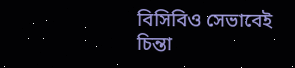বিসিবিও সেভাবেই চিন্তা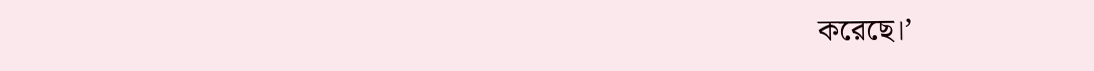করেছে।’